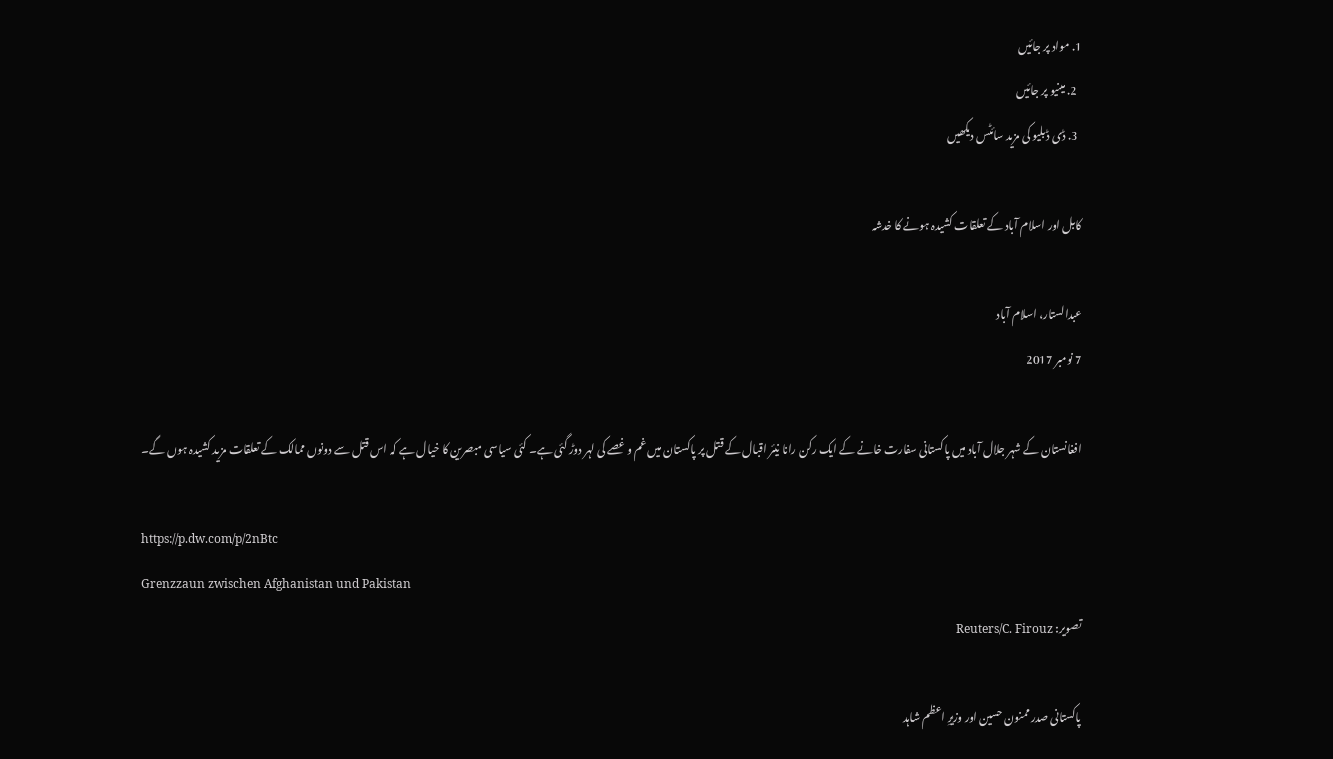1. مواد پر جائیں
  2. مینیو پر جائیں
  3. ڈی ڈبلیو کی مزید سائٹس دیکھیں

کابل اور اسلام آباد کے تعلقات کشیدہ ہونے کا خدشہ

عبدالستار، اسلام آباد
7 نومبر 2017

افغانستان کے شہر جلال آباد میں پاکستانی سفارت خانے کے ایک رکن رانا نیئر اقبال کے قتل پر پاکستان میں غم و غصے کی لہر دوڑ گئی ہے۔ کئی سیاسی مبصرین کا خیال ہے کہ اس قتل سے دونوں ممالک کے تعلقات مزید کشیدہ ہوں گے۔

https://p.dw.com/p/2nBtc
Grenzzaun zwischen Afghanistan und Pakistan
تصویر: Reuters/C. Firouz

پاکستانی صدر ممنون حسین اور وزیرِ اعظم شاہد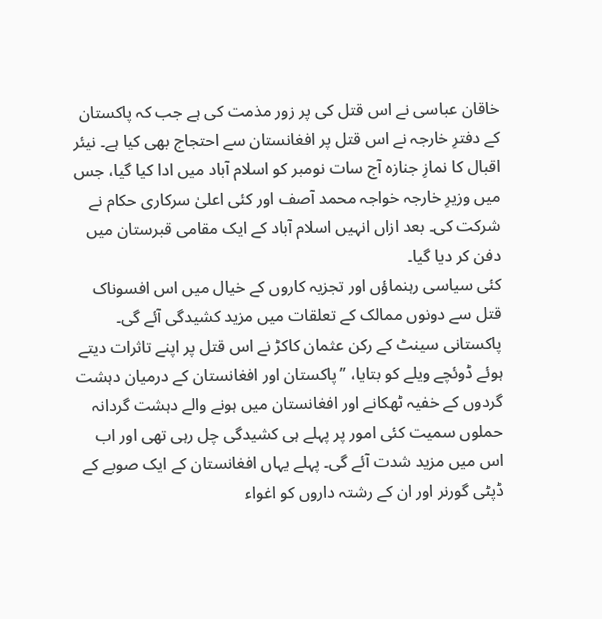خاقان عباسی نے اس قتل کی پر زور مذمت کی ہے جب کہ پاکستان کے دفترِ خارجہ نے اس قتل پر افغانستان سے احتجاج بھی کیا ہے۔ نیئر اقبال کا نمازِ جنازہ آج سات نومبر کو اسلام آباد میں ادا کیا گیا، جس میں وزیرِ خارجہ خواجہ محمد آصف اور کئی اعلیٰ سرکاری حکام نے شرکت کی۔ بعد ازاں انہیں اسلام آباد کے ایک مقامی قبرستان میں دفن کر دیا گیا۔
کئی سیاسی رہنماؤں اور تجزیہ کاروں کے خیال میں اس افسوناک قتل سے دونوں ممالک کے تعلقات میں مزید کشیدگی آئے گی۔ پاکستانی سینٹ کے رکن عثمان کاکڑ نے اس قتل پر اپنے تاثرات دیتے ہوئے ڈوئچے ویلے کو بتایا، ’’پاکستان اور افغانستان کے درمیان دہشت گردوں کے خفیہ ٹھکانے اور افغانستان میں ہونے والے دہشت گردانہ حملوں سمیت کئی امور پر پہلے ہی کشیدگی چل رہی تھی اور اب اس میں مزید شدت آئے گی۔ پہلے یہاں افغانستان کے ایک صوبے کے ڈپٹی گورنر اور ان کے رشتہ داروں کو اغواء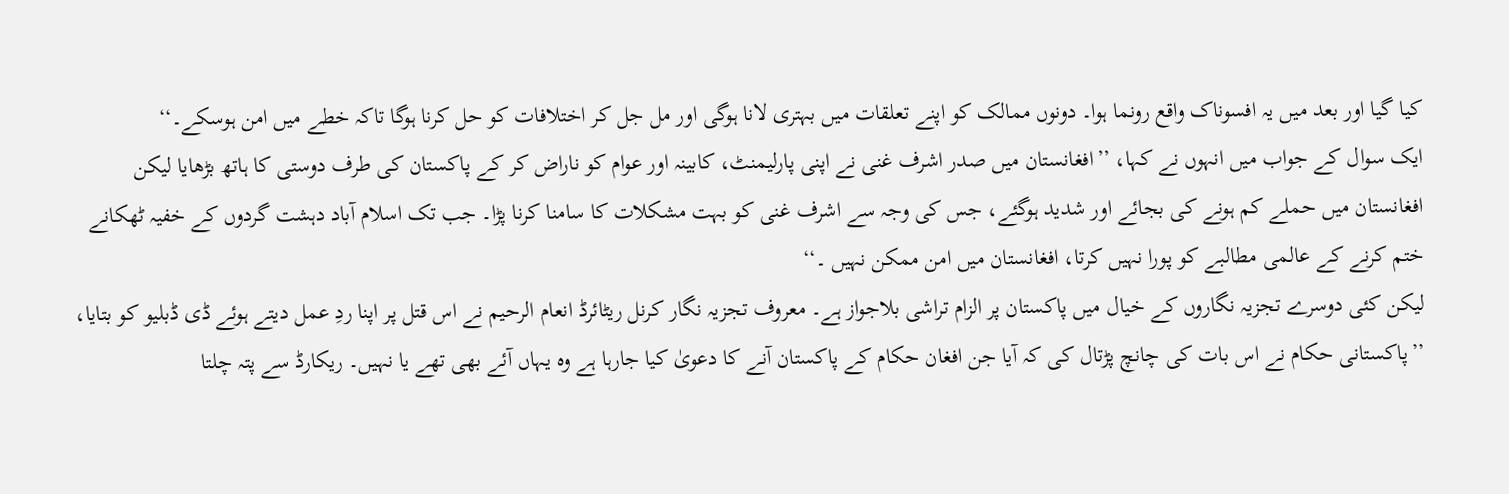کیا گیا اور بعد میں یہ افسوناک واقع رونما ہوا۔ دونوں ممالک کو اپنے تعلقات میں بہتری لانا ہوگی اور مل جل کر اختلافات کو حل کرنا ہوگا تاکہ خطے میں امن ہوسکے۔‘‘
ایک سوال کے جواب میں انہوں نے کہا، ’’افغانستان میں صدر اشرف غنی نے اپنی پارلیمنٹ، کابینہ اور عوام کو ناراض کر کے پاکستان کی طرف دوستی کا ہاتھ بڑھایا لیکن افغانستان میں حملے کم ہونے کی بجائے اور شدید ہوگئے، جس کی وجہ سے اشرف غنی کو بہت مشکلات کا سامنا کرنا پڑا۔ جب تک اسلام آباد دہشت گردوں کے خفیہ ٹھکانے ختم کرنے کے عالمی مطالبے کو پورا نہیں کرتا، افغانستان میں امن ممکن نہیں ۔‘‘
لیکن کئی دوسرے تجزیہ نگاروں کے خیال میں پاکستان پر الزام تراشی بلاجواز ہے۔ معروف تجزیہ نگار کرنل ریٹائرڈ انعام الرحیم نے اس قتل پر اپنا ردِ عمل دیتے ہوئے ڈی ڈبلیو کو بتایا، ’’پاکستانی حکام نے اس بات کی چانچ پڑتال کی کہ آیا جن افغان حکام کے پاکستان آنے کا دعویٰ کیا جارہا ہے وہ یہاں آئے بھی تھے یا نہیں۔ ریکارڈ سے پتہ چلتا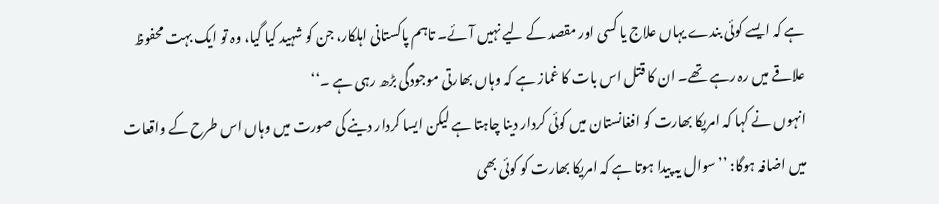ہے کہ ایسے کوئی بندے یہاں علاج یا کسی اور مقصد کے لیے نہیں آئے۔ تاہم پاکستانی اہلکار، جن کو شہید کیا گیا، وہ تو ایک بہت محفوظ علاقے میں رہ رہے تھے۔ ان کا قتل اس بات کا غماز ہے کہ وہاں بھارتی موجودگی بڑھ رہی ہے ۔‘‘
انہوں نے کہا کہ امریکا بھارت کو افغانستان میں کوئی کردار دینا چاہتا ہے لیکن ایسا کردار دینے کی صورت میں وہاں اس طرح کے واقعات میں اضافہ ہوگا: ’’سوال یہ پیدا ہوتا ہے کہ امریکا بھارت کو کوئی بھی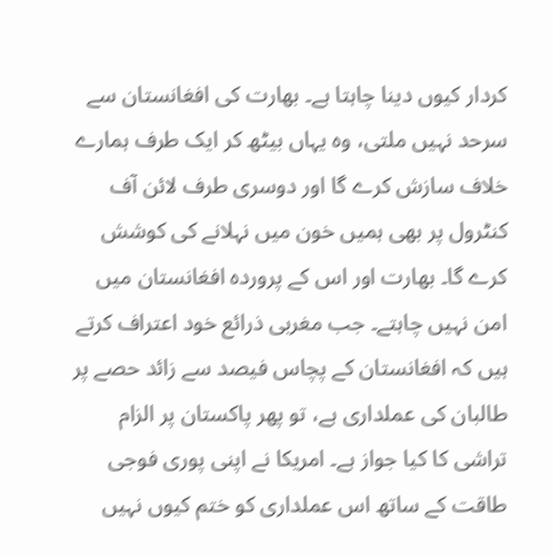کردار کیوں دینا چاہتا ہے۔ بھارت کی افغانستان سے سرحد نہیں ملتی، وہ یہاں بیٹھ کر ایک طرف ہمارے خلاف سازش کرے گا اور دوسری طرف لائن آف کنٹرول پر بھی ہمیں خون میں نہلانے کی کوشش کرے گا۔ بھارت اور اس کے پروردہ افغانستان میں امن نہیں چاہتے۔ جب مغربی ذرائع خود اعتراف کرتے ہیں کہ افغانستان کے پچاس فیصد سے زائد حصے پر طالبان کی عملداری ہے، تو پھر پاکستان پر الزام تراشی کا کیا جواز ہے۔ امریکا نے اپنی پوری فوجی طاقت کے ساتھ اس عملداری کو ختم کیوں نہیں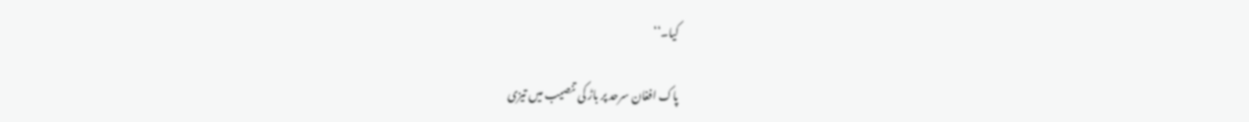کیا۔‘‘

پاک افغان سرحد پر باڑ کی تنصیب میں تیزی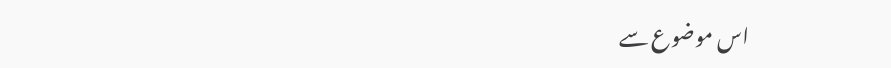اس موضوع سے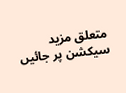متعلق مزید سیکشن پر جائیں